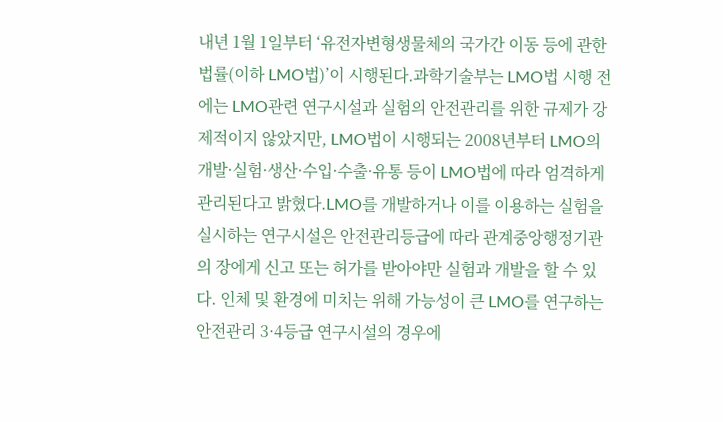내년 1월 1일부터 ‘유전자변형생물체의 국가간 이동 등에 관한 법률(이하 LMO법)’이 시행된다.과학기술부는 LMO법 시행 전에는 LMO관련 연구시설과 실험의 안전관리를 위한 규제가 강제적이지 않았지만, LMO법이 시행되는 2008년부터 LMO의 개발·실험·생산·수입·수출·유통 등이 LMO법에 따라 엄격하게 관리된다고 밝혔다.LMO를 개발하거나 이를 이용하는 실험을 실시하는 연구시설은 안전관리등급에 따라 관계중앙행정기관의 장에게 신고 또는 허가를 받아야만 실험과 개발을 할 수 있다. 인체 및 환경에 미치는 위해 가능성이 큰 LMO를 연구하는 안전관리 3·4등급 연구시설의 경우에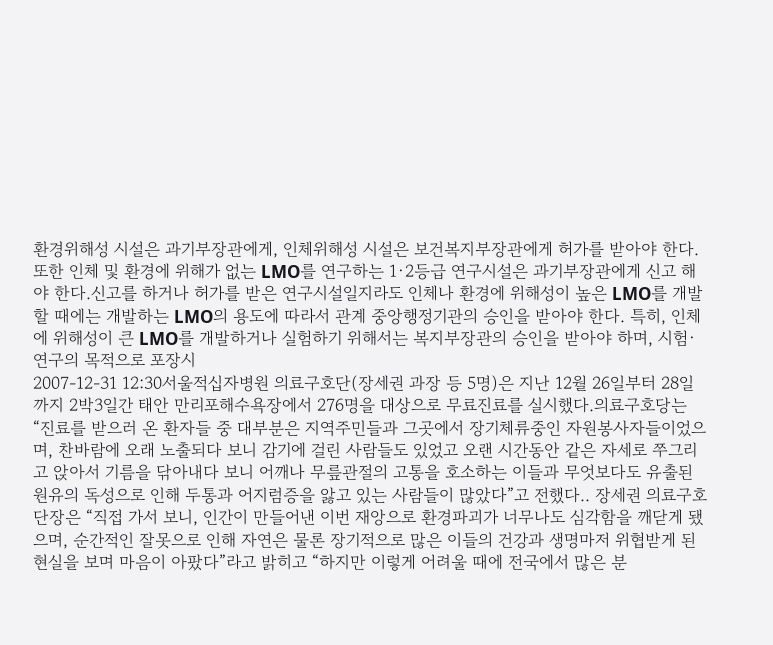환경위해성 시설은 과기부장관에게, 인체위해성 시설은 보건복지부장관에게 허가를 받아야 한다. 또한 인체 및 환경에 위해가 없는 LMO를 연구하는 1·2등급 연구시설은 과기부장관에게 신고 해야 한다.신고를 하거나 허가를 받은 연구시설일지라도 인체나 환경에 위해성이 높은 LMO를 개발할 때에는 개발하는 LMO의 용도에 따라서 관계 중앙행정기관의 승인을 받아야 한다. 특히, 인체에 위해성이 큰 LMO를 개발하거나 실험하기 위해서는 복지부장관의 승인을 받아야 하며, 시험·연구의 목적으로 포장시
2007-12-31 12:30서울적십자병원 의료구호단(장세권 과장 등 5명)은 지난 12월 26일부터 28일까지 2박3일간 태안 만리포해수욕장에서 276명을 대상으로 무료진료를 실시했다.의료구호당는 “진료를 받으러 온 환자들 중 대부분은 지역주민들과 그곳에서 장기체류중인 자원봉사자들이었으며, 찬바람에 오래 노출되다 보니 감기에 걸린 사람들도 있었고 오랜 시간동안 같은 자세로 쭈그리고 앉아서 기름을 닦아내다 보니 어깨나 무릎관절의 고통을 호소하는 이들과 무엇보다도 유출된 원유의 독성으로 인해 두통과 어지럼증을 앓고 있는 사람들이 많았다”고 전했다.. 장세권 의료구호단장은 “직접 가서 보니, 인간이 만들어낸 이번 재앙으로 환경파괴가 너무나도 심각함을 깨닫게 됐으며, 순간적인 잘못으로 인해 자연은 물론 장기적으로 많은 이들의 건강과 생명마저 위협받게 된 현실을 보며 마음이 아팠다”라고 밝히고 “하지만 이렇게 어려울 때에 전국에서 많은 분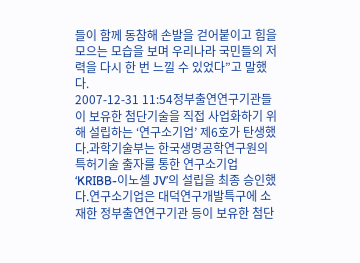들이 함께 동참해 손발을 걷어붙이고 힘을 모으는 모습을 보며 우리나라 국민들의 저력을 다시 한 번 느낄 수 있었다”고 말했다.
2007-12-31 11:54정부출연연구기관들이 보유한 첨단기술을 직접 사업화하기 위해 설립하는 ‘연구소기업’ 제6호가 탄생했다.과학기술부는 한국생명공학연구원의 특허기술 출자를 통한 연구소기업 ‘KRIBB-이노셀 JV’의 설립을 최종 승인했다.연구소기업은 대덕연구개발특구에 소재한 정부출연연구기관 등이 보유한 첨단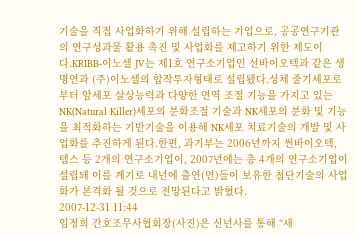기술을 직접 사업화하기 위해 설립하는 기업으로, 공공연구기관의 연구성과물 활용 촉진 및 사업화를 제고하기 위한 제도이다.KRIBB-이노셀 JV는 제1호 연구소기업인 선바이오텍과 같은 생명연과 (주)이노셀의 합작투자형태로 설립됐다.성체 줄기세포로부터 암세포 살상능력과 다양한 면역 조절 기능을 가지고 있는 NK(Natural Killer)세포의 분화조절 기술과 NK세포의 분화 및 기능을 최적화하는 기반기술을 이용해 NK세포 치료기술의 개발 및 사업화를 추진하게 된다.한편, 과기부는 2006년까지 썬바이오텍, 템스 등 2개의 연구소기업이, 2007년에는 총 4개의 연구소기업이 설립돼 이를 계기로 내년에 출연(연)들이 보유한 첨단기술의 사업화가 본격화 될 것으로 전망된다고 밝혔다.
2007-12-31 11:44
임정희 간호조무사협회장(사진)은 신년사를 통해 “새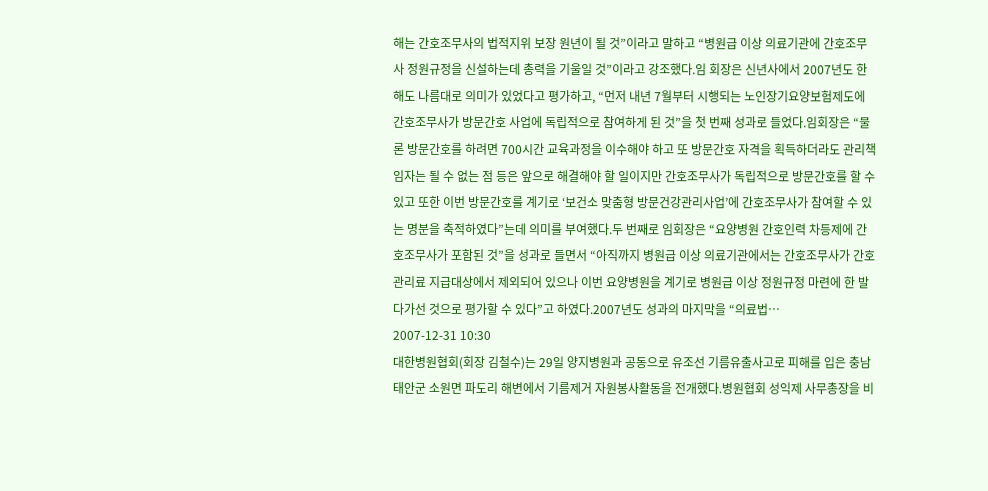해는 간호조무사의 법적지위 보장 원년이 될 것”이라고 말하고 “병원급 이상 의료기관에 간호조무사 정원규정을 신설하는데 총력을 기울일 것”이라고 강조했다.임 회장은 신년사에서 2007년도 한해도 나름대로 의미가 있었다고 평가하고, “먼저 내년 7월부터 시행되는 노인장기요양보험제도에 간호조무사가 방문간호 사업에 독립적으로 참여하게 된 것”을 첫 번째 성과로 들었다.임회장은 “물론 방문간호를 하려면 700시간 교육과정을 이수해야 하고 또 방문간호 자격을 획득하더라도 관리책임자는 될 수 없는 점 등은 앞으로 해결해야 할 일이지만 간호조무사가 독립적으로 방문간호를 할 수 있고 또한 이번 방문간호를 계기로 ‘보건소 맞춤형 방문건강관리사업’에 간호조무사가 참여할 수 있는 명분을 축적하였다”는데 의미를 부여했다.두 번째로 임회장은 “요양병원 간호인력 차등제에 간호조무사가 포함된 것”을 성과로 들면서 “아직까지 병원급 이상 의료기관에서는 간호조무사가 간호관리료 지급대상에서 제외되어 있으나 이번 요양병원을 계기로 병원급 이상 정원규정 마련에 한 발 다가선 것으로 평가할 수 있다”고 하였다.2007년도 성과의 마지막을 “의료법…
2007-12-31 10:30
대한병원협회(회장 김철수)는 29일 양지병원과 공동으로 유조선 기름유출사고로 피해를 입은 충남 태안군 소원면 파도리 해변에서 기름제거 자원봉사활동을 전개했다.병원협회 성익제 사무총장을 비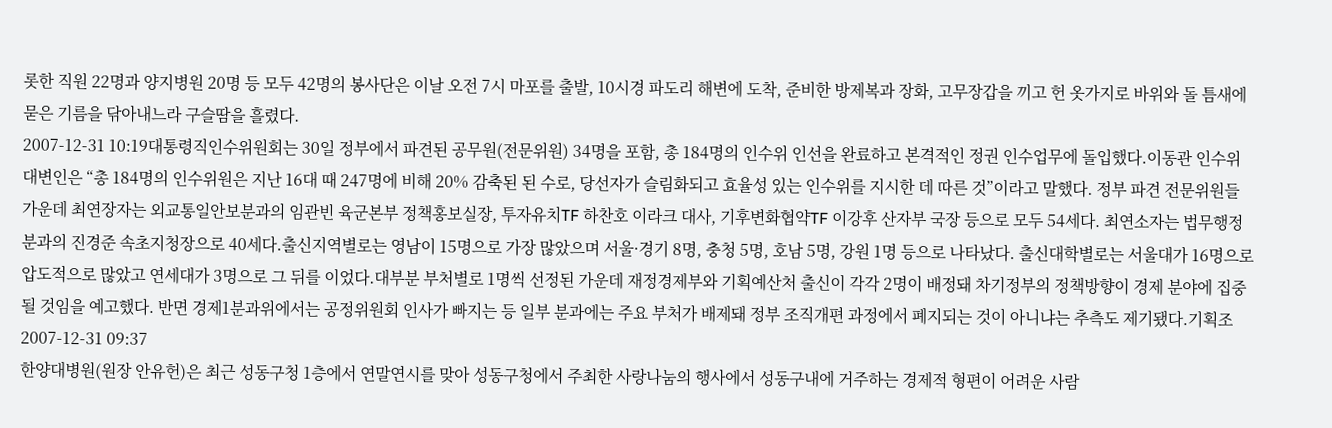롯한 직원 22명과 양지병원 20명 등 모두 42명의 봉사단은 이날 오전 7시 마포를 출발, 10시경 파도리 해변에 도착, 준비한 방제복과 장화, 고무장갑을 끼고 헌 옷가지로 바위와 돌 틈새에 묻은 기름을 닦아내느라 구슬땀을 흘렸다.
2007-12-31 10:19대통령직인수위원회는 30일 정부에서 파견된 공무원(전문위원) 34명을 포함, 총 184명의 인수위 인선을 완료하고 본격적인 정권 인수업무에 돌입했다.이동관 인수위 대변인은 “총 184명의 인수위원은 지난 16대 때 247명에 비해 20% 감축된 된 수로, 당선자가 슬림화되고 효율성 있는 인수위를 지시한 데 따른 것”이라고 말했다. 정부 파견 전문위원들 가운데 최연장자는 외교통일안보분과의 임관빈 육군본부 정책홍보실장, 투자유치TF 하찬호 이라크 대사, 기후변화협약TF 이강후 산자부 국장 등으로 모두 54세다. 최연소자는 법무행정분과의 진경준 속초지청장으로 40세다.출신지역별로는 영남이 15명으로 가장 많았으며 서울·경기 8명, 충청 5명, 호남 5명, 강원 1명 등으로 나타났다. 출신대학별로는 서울대가 16명으로 압도적으로 많았고 연세대가 3명으로 그 뒤를 이었다.대부분 부처별로 1명씩 선정된 가운데 재정경제부와 기획예산처 출신이 각각 2명이 배정돼 차기정부의 정책방향이 경제 분야에 집중될 것임을 예고했다. 반면 경제1분과위에서는 공정위원회 인사가 빠지는 등 일부 분과에는 주요 부처가 배제돼 정부 조직개편 과정에서 폐지되는 것이 아니냐는 추측도 제기됐다.기획조
2007-12-31 09:37
한양대병원(원장 안유헌)은 최근 성동구청 1층에서 연말연시를 맞아 성동구청에서 주최한 사랑나눔의 행사에서 성동구내에 거주하는 경제적 형편이 어려운 사람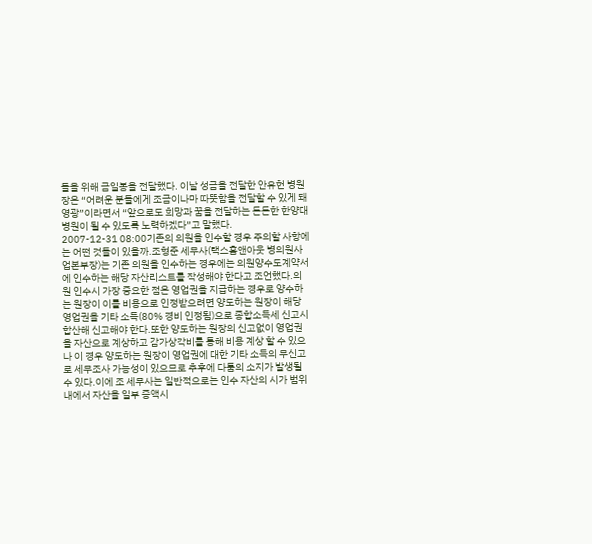들을 위해 금일봉을 전달했다. 이날 성금을 전달한 안유헌 병원장은 “어려운 분들에게 조금이나마 따뜻함을 전달할 수 있게 돼 영광”이라면서 “앞으로도 희망과 꿈을 전달하는 든든한 한양대병원이 될 수 있도록 노력하겠다”고 말했다.
2007-12-31 08:00기존의 의원을 인수할 경우 주의할 사항에는 어떤 것들이 있을까.조형준 세무사(택스홈앤아웃 병의원사업본부장)는 기존 의원을 인수하는 경우에는 의원양수도계약서에 인수하는 해당 자산리스트를 작성해야 한다고 조언했다.의원 인수시 가장 중요한 점은 영업권을 지급하는 경우로 양수하는 원장이 이를 비용으로 인정받으려면 양도하는 원장이 해당 영업권을 기타 소득(80% 경비 인정됨)으로 종합소득세 신고시 합산해 신고해야 한다.또한 양도하는 원장의 신고없이 영업권을 자산으로 계상하고 감가상각비를 통해 비용 계상 할 수 있으나 이 경우 양도하는 원장이 영업권에 대한 기타 소득의 무신고로 세무조사 가능성이 있으므로 추후에 다툼의 소지가 발생될 수 있다.이에 조 세무사는 일반적으로는 인수 자산의 시가 범위내에서 자산을 일부 증액시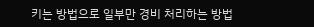키는 방법으로 일부만 경비 처리하는 방법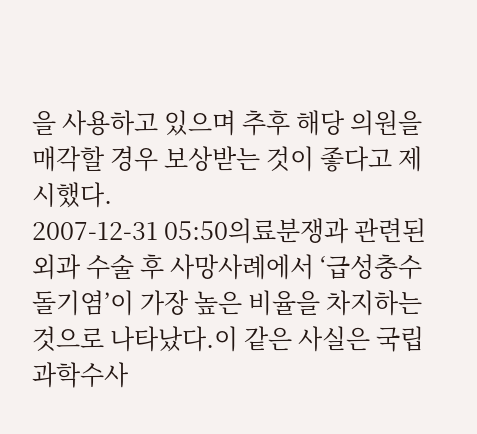을 사용하고 있으며 추후 해당 의원을 매각할 경우 보상받는 것이 좋다고 제시했다.
2007-12-31 05:50의료분쟁과 관련된 외과 수술 후 사망사례에서 ‘급성충수돌기염’이 가장 높은 비율을 차지하는 것으로 나타났다.이 같은 사실은 국립과학수사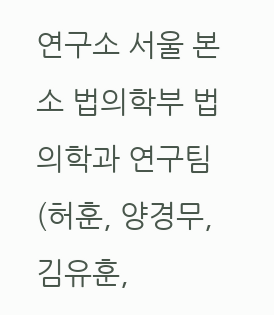연구소 서울 본소 법의학부 법의학과 연구팀(허훈, 양경무, 김유훈,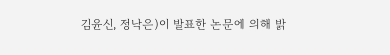김윤신, 정낙은)이 발표한 논문에 의해 밝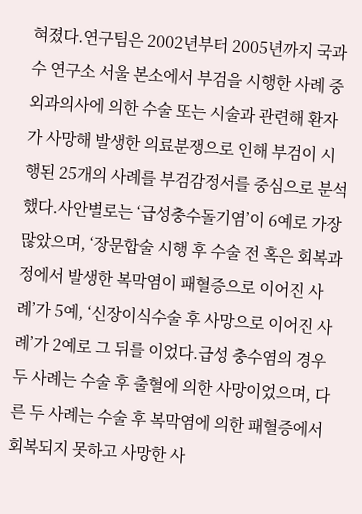혀졌다.연구팀은 2002년부터 2005년까지 국과수 연구소 서울 본소에서 부검을 시행한 사례 중 외과의사에 의한 수술 또는 시술과 관련해 환자가 사망해 발생한 의료분쟁으로 인해 부검이 시행된 25개의 사례를 부검감정서를 중심으로 분석했다.사안별로는 ‘급성충수돌기염’이 6예로 가장 많았으며, ‘장문합술 시행 후 수술 전 혹은 회복과정에서 발생한 복막염이 패혈증으로 이어진 사례’가 5예, ‘신장이식수술 후 사망으로 이어진 사례’가 2예로 그 뒤를 이었다.급성 충수염의 경우 두 사례는 수술 후 출혈에 의한 사망이었으며, 다른 두 사례는 수술 후 복막염에 의한 패혈증에서 회복되지 못하고 사망한 사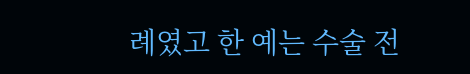례였고 한 예는 수술 전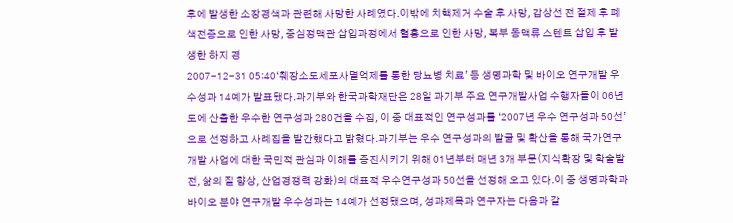후에 발생한 소장경색과 관련해 사망한 사례였다.이밖에 치핵제거 수술 후 사망, 갑상선 전 절제 후 폐색전증으로 인한 사망, 중심정맥관 삽입과정에서 혈흉으로 인한 사망, 복부 동맥류 스텐트 삽입 후 발생한 하지 경
2007-12-31 05:40‘췌장소도세포사멸억제를 통한 당뇨병 치료’ 등 생명과학 및 바이오 연구개발 우수성과 14예가 발표됐다.과기부와 한국과학재단은 28일 과기부 주요 연구개발사업 수행자들이 06년도에 산출한 우수한 연구성과 280건을 수집, 이 중 대표적인 연구성과를 ‘2007년 우수 연구성과 50선’으로 선정하고 사례집을 발간했다고 밝혔다.과기부는 우수 연구성과의 발굴 및 확산을 통해 국가연구개발 사업에 대한 국민적 관심과 이해를 증진시키기 위해 01년부터 매년 3개 부문(지식확장 및 학술발전, 삶의 질 향상, 산업경쟁력 강화)의 대표적 우수연구성과 50선을 선정해 오고 있다.이 중 생명과학과 바이오 분야 연구개발 우수성과는 14예가 선정됐으며, 성과제목과 연구자는 다음과 같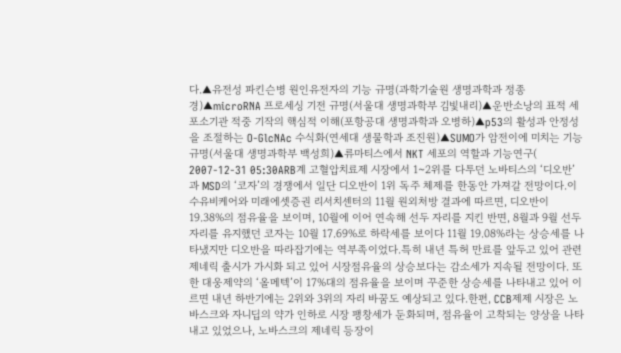다.▲유전성 파킨슨병 원인유전자의 기능 규명(과학기술원 생명과학과 정종경)▲microRNA 프로세싱 기전 규명(서울대 생명과학부 김빛내리)▲운반소낭의 표적 세포소기관 적중 기작의 핵심적 이해(포항공대 생명과학과 오병하)▲p53의 활성과 안정성을 조절하는 O-GlcNAc 수식화(연세대 생물학과 조진원)▲SUMO가 암전이에 미치는 기능 규명(서울대 생명과학부 백성희)▲류마티스에서 NKT 세포의 역할과 기능연구(
2007-12-31 05:30ARB계 고혈압치료제 시장에서 1~2위를 다투던 노바티스의 ‘디오반’과 MSD의 ‘코자’의 경쟁에서 일단 디오반이 1위 독주 체제를 한동안 가져갈 전망이다.이수유비케어와 미래에셋증권 리서치센터의 11월 원외처방 결과에 따르면, 디오반이 19.38%의 점유율을 보이며, 10월에 이어 연속해 선두 자리를 지킨 반면, 8월과 9월 선두자리를 유지했던 코자는 10월 17.69%로 하락세를 보이다 11월 19.08%라는 상승세를 나타냈지만 디오반을 따라잡기에는 역부족이었다.특히 내년 특허 만료를 앞두고 있어 관련 제네릭 출시가 가시화 되고 있어 시장점유율의 상승보다는 감소세가 지속될 전망이다. 또한 대웅제약의 ‘올메텍’이 17%대의 점유율을 보이며 꾸준한 상승세를 나타내고 있어 이르면 내년 하반기에는 2위와 3위의 자리 바꿈도 예상되고 있다.한편, CCB제제 시장은 노바스크와 자니딥의 약가 인하로 시장 팽창세가 둔화되며, 점유율이 고착되는 양상을 나타내고 있었으나, 노바스크의 제네릭 등장이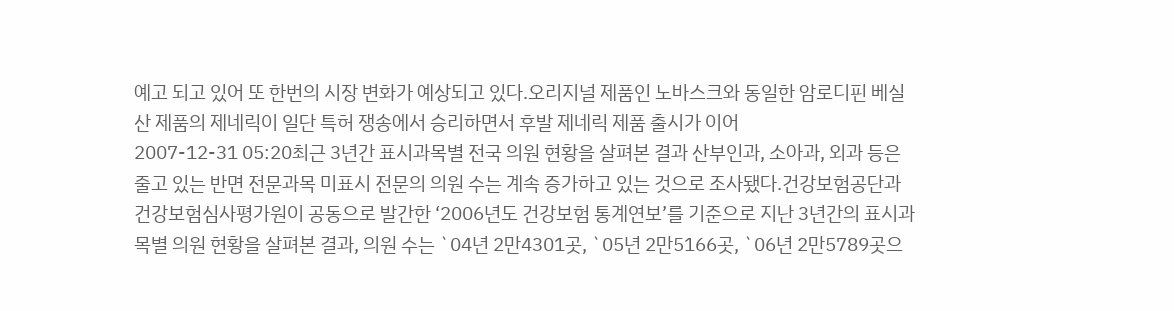예고 되고 있어 또 한번의 시장 변화가 예상되고 있다.오리지널 제품인 노바스크와 동일한 암로디핀 베실산 제품의 제네릭이 일단 특허 쟁송에서 승리하면서 후발 제네릭 제품 출시가 이어
2007-12-31 05:20최근 3년간 표시과목별 전국 의원 현황을 살펴본 결과 산부인과, 소아과, 외과 등은 줄고 있는 반면 전문과목 미표시 전문의 의원 수는 계속 증가하고 있는 것으로 조사됐다.건강보험공단과 건강보험심사평가원이 공동으로 발간한 ‘2006년도 건강보험 통계연보’를 기준으로 지난 3년간의 표시과목별 의원 현황을 살펴본 결과, 의원 수는 `04년 2만4301곳, `05년 2만5166곳, `06년 2만5789곳으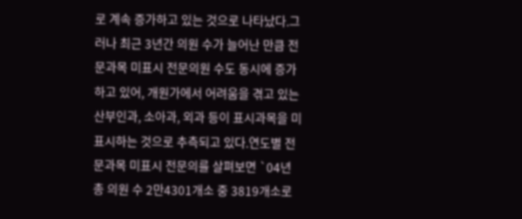로 계속 증가하고 있는 것으로 나타났다.그러나 최근 3년간 의원 수가 늘어난 만큼 전문과목 미표시 전문의원 수도 동시에 증가하고 있어, 개원가에서 어려움을 겪고 있는 산부인과, 소아과, 외과 등이 표시과목을 미표시하는 것으로 추측되고 있다.연도별 전문과목 미표시 전문의를 살펴보면 `04년 총 의원 수 2만4301개소 중 3819개소로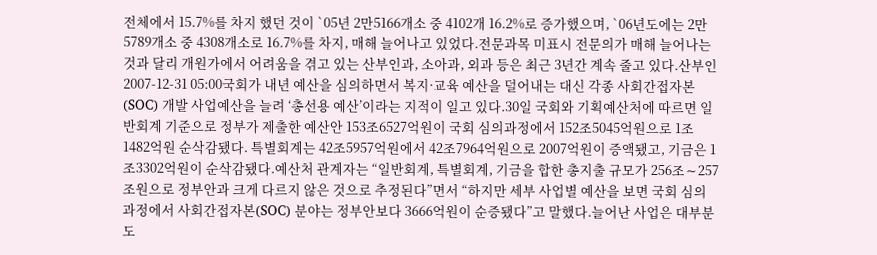전체에서 15.7%를 차지 했던 것이 `05년 2만5166개소 중 4102개 16.2%로 증가했으며, `06년도에는 2만5789개소 중 4308개소로 16.7%를 차지, 매해 늘어나고 있었다.전문과목 미표시 전문의가 매해 늘어나는 것과 달리 개원가에서 어려움을 겪고 있는 산부인과, 소아과, 외과 등은 최근 3년간 계속 줄고 있다.산부인
2007-12-31 05:00국회가 내년 예산을 심의하면서 복지·교육 예산을 덜어내는 대신 각종 사회간접자본(SOC) 개발 사업예산을 늘려 ‘총선용 예산’이라는 지적이 일고 있다.30일 국회와 기획예산처에 따르면 일반회계 기준으로 정부가 제출한 예산안 153조6527억원이 국회 심의과정에서 152조5045억원으로 1조1482억원 순삭감됐다. 특별회계는 42조5957억원에서 42조7964억원으로 2007억원이 증액됐고, 기금은 1조3302억원이 순삭감됐다.예산처 관계자는 “일반회계, 특별회계, 기금을 합한 총지출 규모가 256조∼257조원으로 정부안과 크게 다르지 않은 것으로 추정된다”면서 “하지만 세부 사업별 예산을 보면 국회 심의과정에서 사회간접자본(SOC) 분야는 정부안보다 3666억원이 순증됐다”고 말했다.늘어난 사업은 대부분 도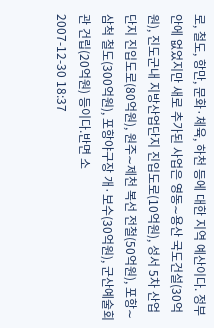로, 철도, 항만, 문화·체육, 하천 등에 대한 지역 예산이다. 정부안에 없었지만 새로 추가된 사업은 영동∼용산 국도건설(30억원), 진도군내 지방산업단지 진입도로(10억원), 성서 5차 산업단지 진입도로(80억원), 원주∼제천 복선 전철(50억원), 포항∼삼척 철도(300억원), 포항야구장 개·보수(30억원), 군산예술회관 건립(20억원) 등이다.반면 소
2007-12-30 18:37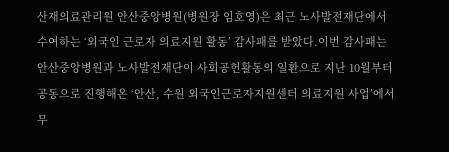산재의료관리원 안산중앙병원(병원장 임호영)은 최근 노사발전재단에서 수여하는 ‘외국인 근로자 의료지원 활동’ 감사패를 받았다.이번 감사패는 안산중앙병원과 노사발전재단이 사회공헌활동의 일환으로 지난 10월부터 공동으로 진행해온 ‘안산, 수원 외국인근로자지원센터 의료지원 사업’에서 무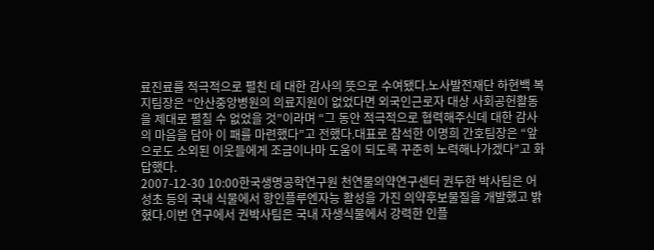료진료를 적극적으로 펼친 데 대한 감사의 뜻으로 수여됐다.노사발전재단 하현백 복지팀장은 “안산중앙병원의 의료지원이 없었다면 외국인근로자 대상 사회공헌활동을 제대로 펼칠 수 없었을 것”이라며 “그 동안 적극적으로 협력해주신데 대한 감사의 마음을 담아 이 패를 마련했다”고 전했다.대표로 참석한 이명희 간호팀장은 “앞으로도 소외된 이웃들에게 조금이나마 도움이 되도록 꾸준히 노력해나가겠다”고 화답했다.
2007-12-30 10:00한국생명공학연구원 천연물의약연구센터 권두한 박사팀은 어성초 등의 국내 식물에서 항인플루엔자능 활성을 가진 의약후보물질을 개발했고 밝혔다.이번 연구에서 권박사팀은 국내 자생식물에서 강력한 인플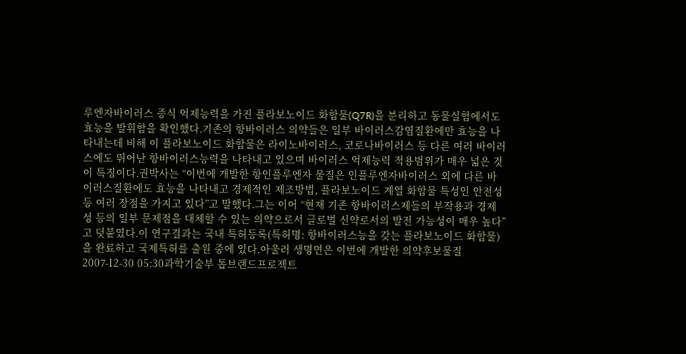루엔자바이러스 증식 억제능력을 가진 플라보노이드 화합물(Q7R)을 분리하고 동물실험에서도 효능을 발휘함을 확인했다.기존의 항바이러스 의약들은 일부 바이러스감염질환에만 효능을 나타내는데 비해 이 플라보노이드 화합물은 라이노바이러스, 코로나바이러스 등 다른 여러 바이러스에도 뛰어난 항바이러스능력을 나타내고 있으며 바이러스 억제능력 적용범위가 매우 넓은 것이 특징이다.권박사는 “이번에 개발한 항인플루엔자 물질은 인플루엔자바이러스 외에 다른 바이러스질환에도 효능을 나타내고 경제적인 제조방법, 플라보노이드 계열 화합물 특성인 안전성 등 여러 장점을 가지고 있다”고 말했다.그는 이어 “현재 기존 항바이러스제들의 부작용과 경제성 등의 일부 문제점을 대체할 수 있는 의약으로서 글로벌 신약로서의 발전 가능성이 매우 높다”고 덧붙였다.이 연구결과는 국내 특허등록(특허명: 항바이러스능을 갖는 플라보노이드 화합물)을 완료하고 국제특허를 출원 중에 있다.아울러 생명연은 이번에 개발한 의약후보물질
2007-12-30 05:30과학기술부 톱브랜드프로젝트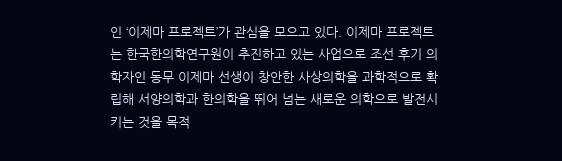인 ‘이제마 프로젝트’가 관심을 모으고 있다. 이제마 프로젝트는 한국한의학연구원이 추진하고 있는 사업으로 조선 후기 의학자인 동무 이제마 선생이 창안한 사상의학을 과학적으로 확립해 서양의학과 한의학을 뛰어 넘는 새로운 의학으로 발전시키는 것을 목적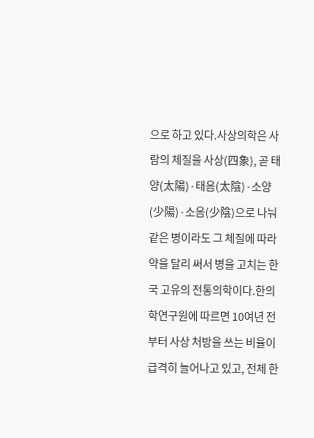으로 하고 있다.사상의학은 사람의 체질을 사상(四象), 곧 태양(太陽)·태음(太陰)·소양(少陽)·소음(少陰)으로 나눠 같은 병이라도 그 체질에 따라 약을 달리 써서 병을 고치는 한국 고유의 전통의학이다.한의학연구원에 따르면 10여년 전부터 사상 처방을 쓰는 비율이 급격히 늘어나고 있고, 전체 한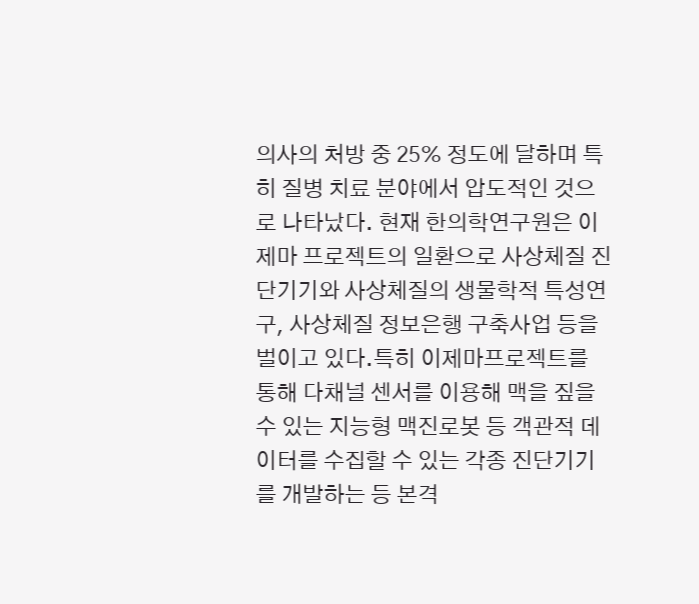의사의 처방 중 25% 정도에 달하며 특히 질병 치료 분야에서 압도적인 것으로 나타났다. 현재 한의학연구원은 이제마 프로젝트의 일환으로 사상체질 진단기기와 사상체질의 생물학적 특성연구, 사상체질 정보은행 구축사업 등을 벌이고 있다.특히 이제마프로젝트를 통해 다채널 센서를 이용해 맥을 짚을 수 있는 지능형 맥진로봇 등 객관적 데이터를 수집할 수 있는 각종 진단기기를 개발하는 등 본격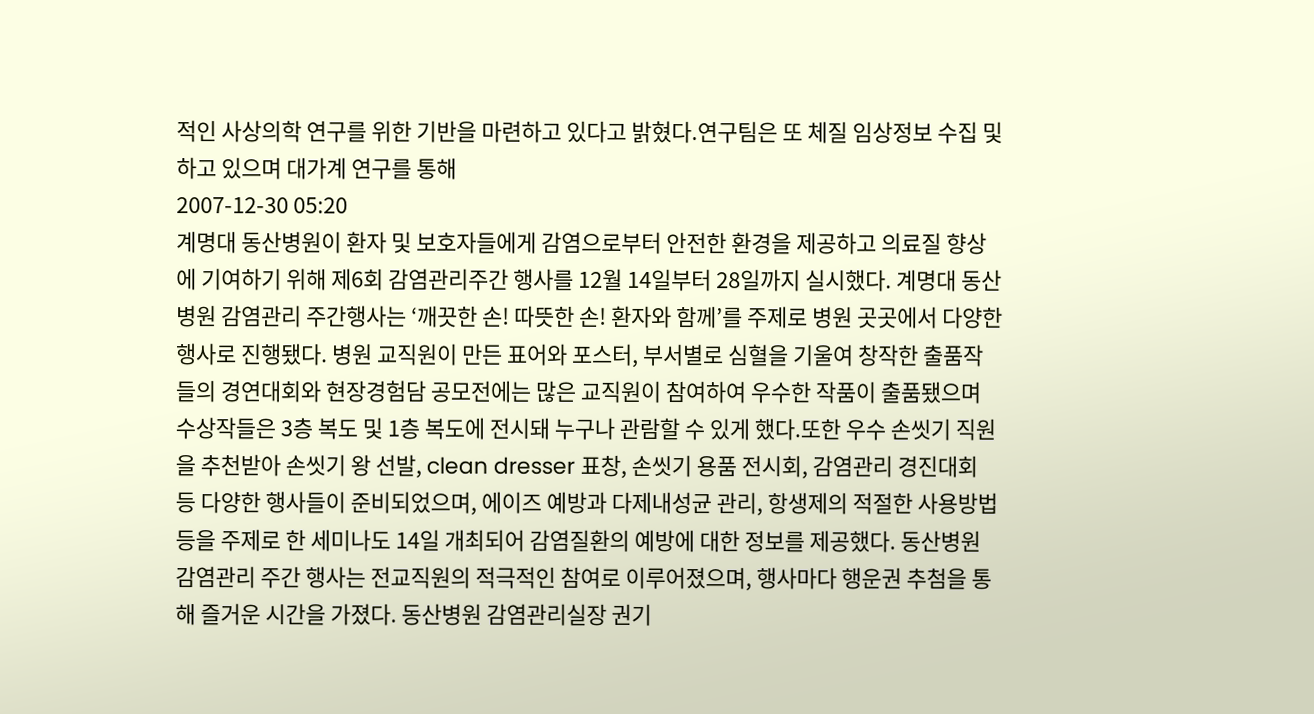적인 사상의학 연구를 위한 기반을 마련하고 있다고 밝혔다.연구팀은 또 체질 임상정보 수집 및 하고 있으며 대가계 연구를 통해
2007-12-30 05:20
계명대 동산병원이 환자 및 보호자들에게 감염으로부터 안전한 환경을 제공하고 의료질 향상에 기여하기 위해 제6회 감염관리주간 행사를 12월 14일부터 28일까지 실시했다. 계명대 동산병원 감염관리 주간행사는 ‘깨끗한 손! 따뜻한 손! 환자와 함께’를 주제로 병원 곳곳에서 다양한 행사로 진행됐다. 병원 교직원이 만든 표어와 포스터, 부서별로 심혈을 기울여 창작한 출품작들의 경연대회와 현장경험담 공모전에는 많은 교직원이 참여하여 우수한 작품이 출품됐으며 수상작들은 3층 복도 및 1층 복도에 전시돼 누구나 관람할 수 있게 했다.또한 우수 손씻기 직원을 추천받아 손씻기 왕 선발, clean dresser 표창, 손씻기 용품 전시회, 감염관리 경진대회 등 다양한 행사들이 준비되었으며, 에이즈 예방과 다제내성균 관리, 항생제의 적절한 사용방법 등을 주제로 한 세미나도 14일 개최되어 감염질환의 예방에 대한 정보를 제공했다. 동산병원 감염관리 주간 행사는 전교직원의 적극적인 참여로 이루어졌으며, 행사마다 행운권 추첨을 통해 즐거운 시간을 가졌다. 동산병원 감염관리실장 권기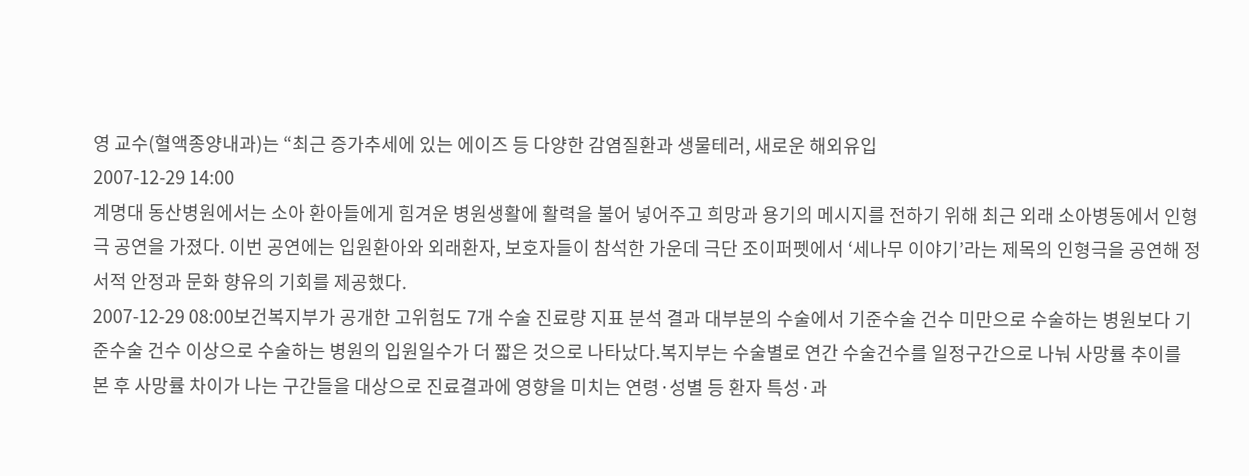영 교수(혈액종양내과)는 “최근 증가추세에 있는 에이즈 등 다양한 감염질환과 생물테러, 새로운 해외유입
2007-12-29 14:00
계명대 동산병원에서는 소아 환아들에게 힘겨운 병원생활에 활력을 불어 넣어주고 희망과 용기의 메시지를 전하기 위해 최근 외래 소아병동에서 인형극 공연을 가졌다. 이번 공연에는 입원환아와 외래환자, 보호자들이 참석한 가운데 극단 조이퍼펫에서 ‘세나무 이야기’라는 제목의 인형극을 공연해 정서적 안정과 문화 향유의 기회를 제공했다.
2007-12-29 08:00보건복지부가 공개한 고위험도 7개 수술 진료량 지표 분석 결과 대부분의 수술에서 기준수술 건수 미만으로 수술하는 병원보다 기준수술 건수 이상으로 수술하는 병원의 입원일수가 더 짧은 것으로 나타났다.복지부는 수술별로 연간 수술건수를 일정구간으로 나눠 사망률 추이를 본 후 사망률 차이가 나는 구간들을 대상으로 진료결과에 영향을 미치는 연령·성별 등 환자 특성·과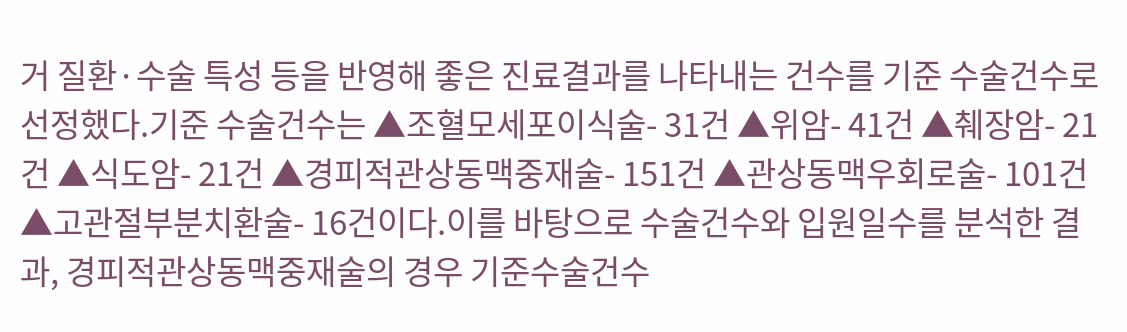거 질환·수술 특성 등을 반영해 좋은 진료결과를 나타내는 건수를 기준 수술건수로 선정했다.기준 수술건수는 ▲조혈모세포이식술- 31건 ▲위암- 41건 ▲췌장암- 21건 ▲식도암- 21건 ▲경피적관상동맥중재술- 151건 ▲관상동맥우회로술- 101건 ▲고관절부분치환술- 16건이다.이를 바탕으로 수술건수와 입원일수를 분석한 결과, 경피적관상동맥중재술의 경우 기준수술건수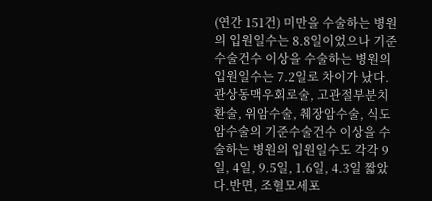(연간 151건) 미만을 수술하는 병원의 입원일수는 8.8일이었으나 기준수술건수 이상을 수술하는 병원의 입원일수는 7.2일로 차이가 났다.관상동맥우회로술, 고관절부분치환술, 위암수술, 췌장암수술, 식도암수술의 기준수술건수 이상을 수술하는 병원의 입원일수도 각각 9일, 4일, 9.5일, 1.6일, 4.3일 짧았다.반면, 조혈모세포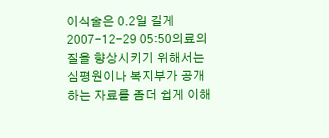이식술은 0.2일 길게
2007-12-29 05:50의료의 질을 향상시키기 위해서는 심평원이나 복지부가 공개하는 자료를 좀더 쉽게 이해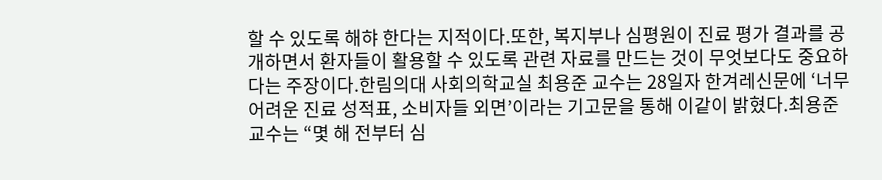할 수 있도록 해햐 한다는 지적이다.또한, 복지부나 심평원이 진료 평가 결과를 공개하면서 환자들이 활용할 수 있도록 관련 자료를 만드는 것이 무엇보다도 중요하다는 주장이다.한림의대 사회의학교실 최용준 교수는 28일자 한겨레신문에 ‘너무 어려운 진료 성적표, 소비자들 외면’이라는 기고문을 통해 이같이 밝혔다.최용준 교수는 “몇 해 전부터 심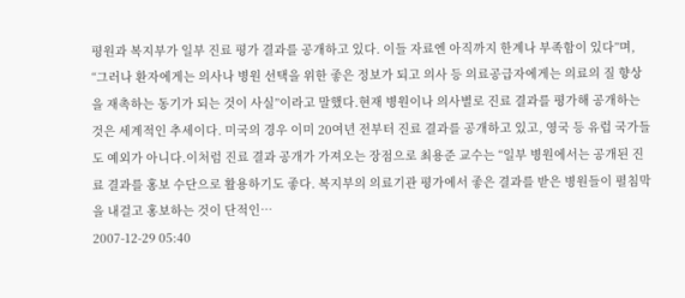평원과 복지부가 일부 진료 평가 결과를 공개하고 있다. 이들 자료엔 아직까지 한계나 부족함이 있다”며, “그러나 환자에게는 의사나 병원 선택을 위한 좋은 정보가 되고 의사 등 의료공급자에게는 의료의 질 향상을 재촉하는 동기가 되는 것이 사실”이라고 말했다.현재 병원이나 의사별로 진료 결과를 평가해 공개하는 것은 세계적인 추세이다. 미국의 경우 이미 20여년 전부터 진료 결과를 공개하고 있고, 영국 등 유럽 국가들도 예외가 아니다.이처럼 진료 결과 공개가 가져오는 장점으로 최용준 교수는 “일부 병원에서는 공개된 진료 결과를 홍보 수단으로 활용하기도 좋다. 복지부의 의료기관 평가에서 좋은 결과를 받은 병원들이 펼침막을 내걸고 홍보하는 것이 단적인…
2007-12-29 05:40